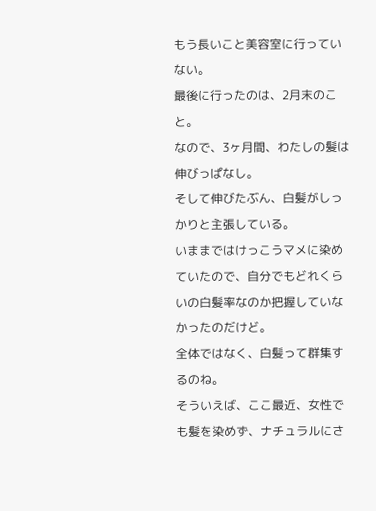もう長いこと美容室に行っていない。
最後に行ったのは、2月末のこと。
なので、3ヶ月間、わたしの髪は伸びっぱなし。
そして伸びたぶん、白髪がしっかりと主張している。
いままではけっこうマメに染めていたので、自分でもどれくらいの白髪率なのか把握していなかったのだけど。
全体ではなく、白髪って群集するのね。
そういえば、ここ最近、女性でも髪を染めず、ナチュラルにさ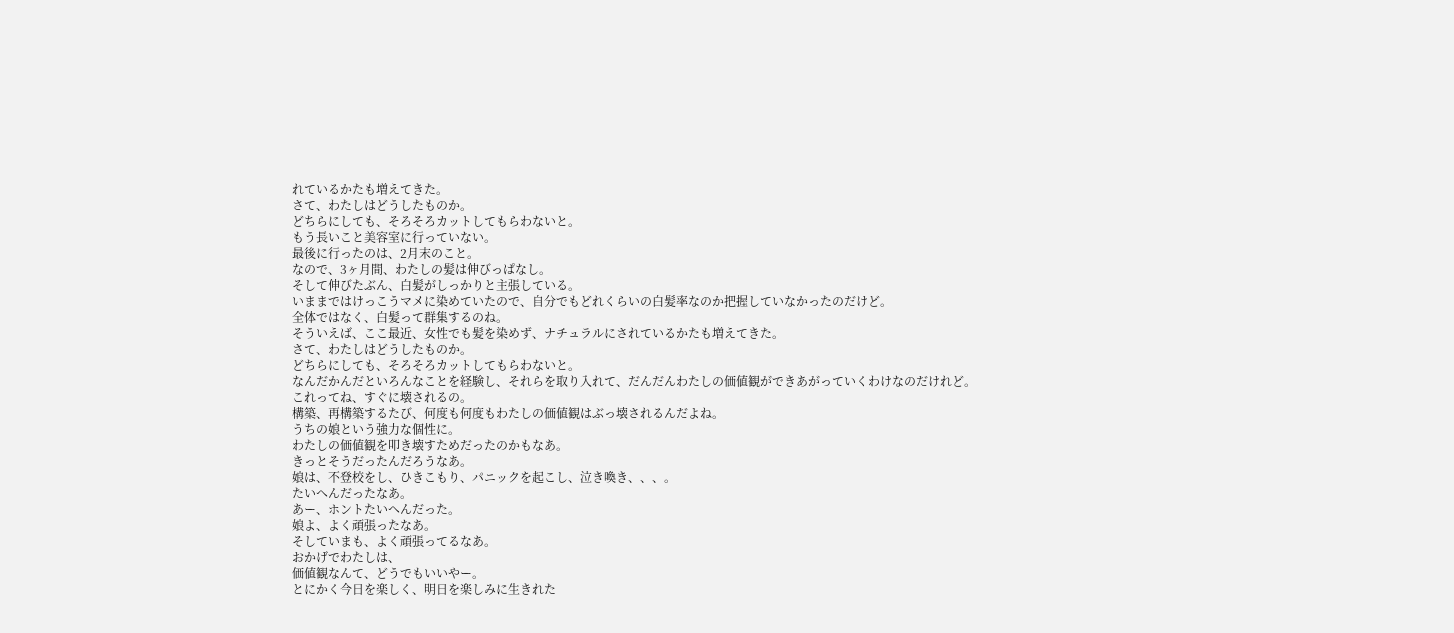れているかたも増えてきた。
さて、わたしはどうしたものか。
どちらにしても、そろそろカットしてもらわないと。
もう長いこと美容室に行っていない。
最後に行ったのは、2月末のこと。
なので、3ヶ月間、わたしの髪は伸びっぱなし。
そして伸びたぶん、白髪がしっかりと主張している。
いままではけっこうマメに染めていたので、自分でもどれくらいの白髪率なのか把握していなかったのだけど。
全体ではなく、白髪って群集するのね。
そういえば、ここ最近、女性でも髪を染めず、ナチュラルにされているかたも増えてきた。
さて、わたしはどうしたものか。
どちらにしても、そろそろカットしてもらわないと。
なんだかんだといろんなことを経験し、それらを取り入れて、だんだんわたしの価値観ができあがっていくわけなのだけれど。
これってね、すぐに壊されるの。
構築、再構築するたび、何度も何度もわたしの価値観はぶっ壊されるんだよね。
うちの娘という強力な個性に。
わたしの価値観を叩き壊すためだったのかもなあ。
きっとそうだったんだろうなあ。
娘は、不登校をし、ひきこもり、パニックを起こし、泣き喚き、、、。
たいへんだったなあ。
あー、ホントたいへんだった。
娘よ、よく頑張ったなあ。
そしていまも、よく頑張ってるなあ。
おかげでわたしは、
価値観なんて、どうでもいいやー。
とにかく今日を楽しく、明日を楽しみに生きれた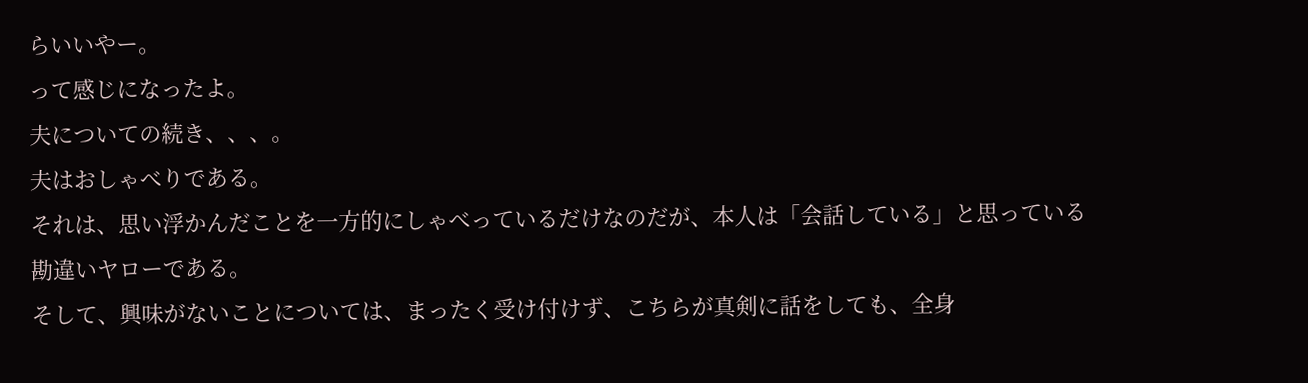らいいやー。
って感じになったよ。
夫についての続き、、、。
夫はおしゃべりである。
それは、思い浮かんだことを一方的にしゃべっているだけなのだが、本人は「会話している」と思っている勘違いヤローである。
そして、興味がないことについては、まったく受け付けず、こちらが真剣に話をしても、全身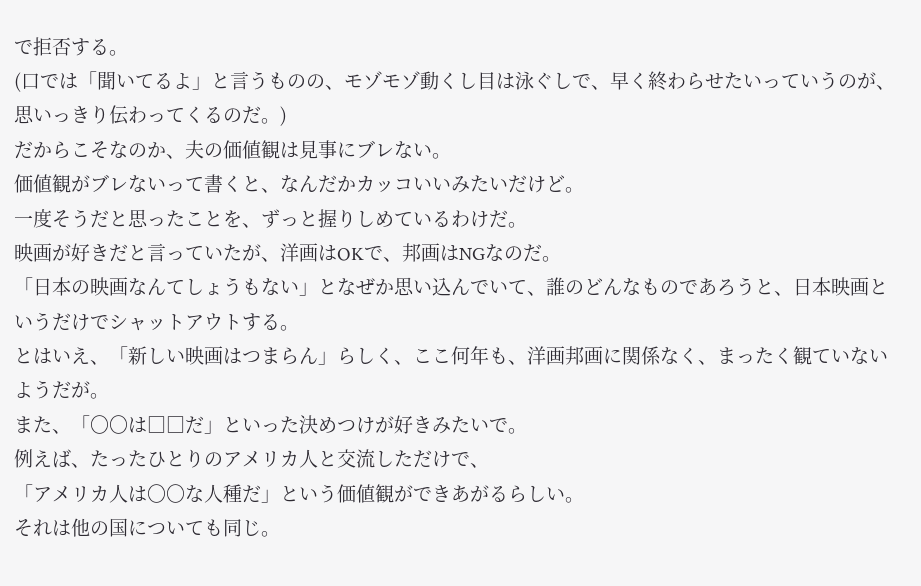で拒否する。
(口では「聞いてるよ」と言うものの、モゾモゾ動くし目は泳ぐしで、早く終わらせたいっていうのが、思いっきり伝わってくるのだ。)
だからこそなのか、夫の価値観は見事にブレない。
価値観がブレないって書くと、なんだかカッコいいみたいだけど。
一度そうだと思ったことを、ずっと握りしめているわけだ。
映画が好きだと言っていたが、洋画はOKで、邦画はNGなのだ。
「日本の映画なんてしょうもない」となぜか思い込んでいて、誰のどんなものであろうと、日本映画というだけでシャットアウトする。
とはいえ、「新しい映画はつまらん」らしく、ここ何年も、洋画邦画に関係なく、まったく観ていないようだが。
また、「〇〇は□□だ」といった決めつけが好きみたいで。
例えば、たったひとりのアメリカ人と交流しただけで、
「アメリカ人は〇〇な人種だ」という価値観ができあがるらしい。
それは他の国についても同じ。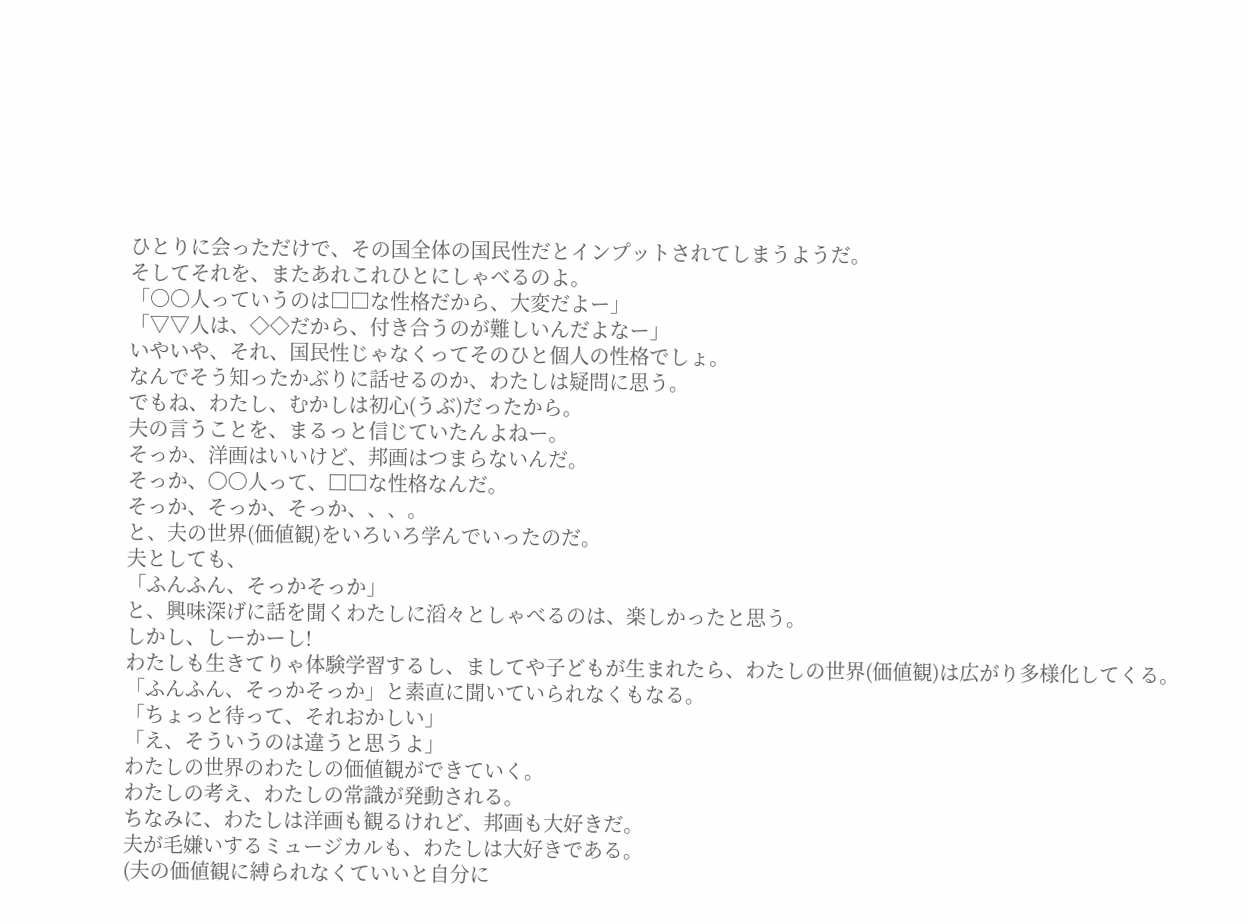ひとりに会っただけで、その国全体の国民性だとインプットされてしまうようだ。
そしてそれを、またあれこれひとにしゃべるのよ。
「〇〇人っていうのは□□な性格だから、大変だよー」
「▽▽人は、◇◇だから、付き合うのが難しいんだよなー」
いやいや、それ、国民性じゃなくってそのひと個人の性格でしょ。
なんでそう知ったかぶりに話せるのか、わたしは疑問に思う。
でもね、わたし、むかしは初心(うぶ)だったから。
夫の言うことを、まるっと信じていたんよねー。
そっか、洋画はいいけど、邦画はつまらないんだ。
そっか、〇〇人って、□□な性格なんだ。
そっか、そっか、そっか、、、。
と、夫の世界(価値観)をいろいろ学んでいったのだ。
夫としても、
「ふんふん、そっかそっか」
と、興味深げに話を聞くわたしに滔々としゃべるのは、楽しかったと思う。
しかし、しーかーし!
わたしも生きてりゃ体験学習するし、ましてや子どもが生まれたら、わたしの世界(価値観)は広がり多様化してくる。
「ふんふん、そっかそっか」と素直に聞いていられなくもなる。
「ちょっと待って、それおかしい」
「え、そういうのは違うと思うよ」
わたしの世界のわたしの価値観ができていく。
わたしの考え、わたしの常識が発動される。
ちなみに、わたしは洋画も観るけれど、邦画も大好きだ。
夫が毛嫌いするミュージカルも、わたしは大好きである。
(夫の価値観に縛られなくていいと自分に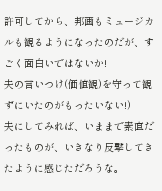許可してから、邦画もミュージカルも観るようになったのだが、すごく面白いではないか!
夫の言いつけ(価値観)を守って観ずにいたのがもったいない!)
夫にしてみれば、いままで素直だったものが、いきなり反撃してきたように感じただろうな。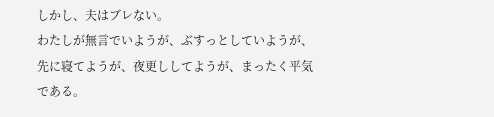しかし、夫はブレない。
わたしが無言でいようが、ぶすっとしていようが、先に寝てようが、夜更ししてようが、まったく平気である。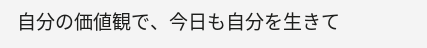自分の価値観で、今日も自分を生きて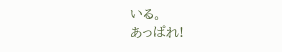いる。
あっぱれ!